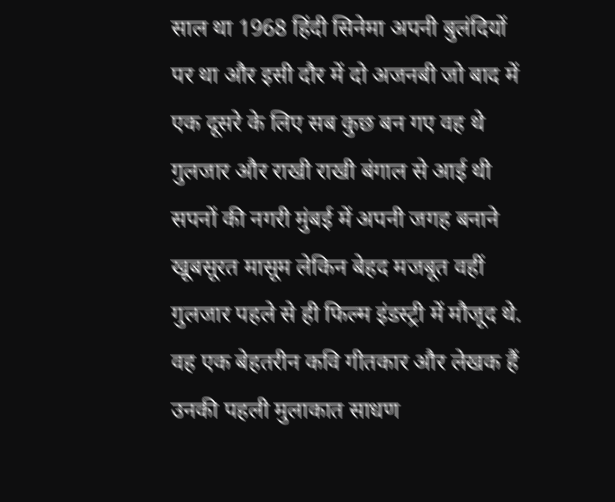साल था 1968 हिंदी सिनेमा अपनी बुलंदियों पर था और इसी दौर में दो अजनबी जो बाद में एक दूसरे के लिए सब कुछ बन गए वह थे गुलजार और राखी राखी बंगाल से आई थी सपनों की नगरी मुंबई में अपनी जगह बनाने खूबसूरत मासूम लेकिन बेहद मजबूत वहीं गुलजार पहले से ही फिल्म इंडस्ट्री में मौजूद थे.
वह एक बेहतरीन कवि गीतकार और लेखक हैं उनकी पहली मुलाकात साधण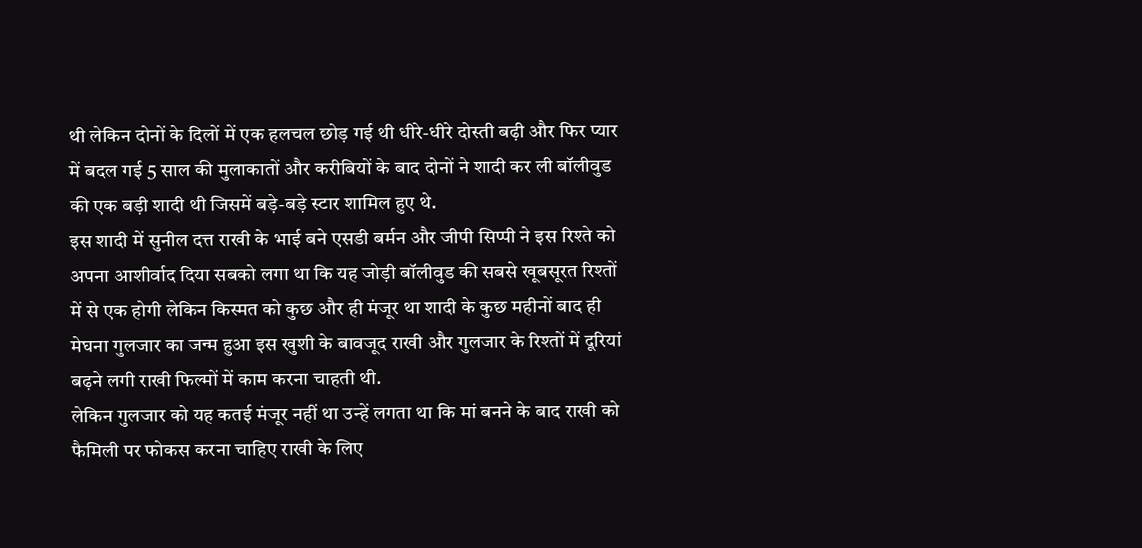थी लेकिन दोनों के दिलों में एक हलचल छोड़ गई थी धीरे-धीरे दोस्ती बढ़ी और फिर प्यार में बदल गई 5 साल की मुलाकातों और करीबियों के बाद दोनों ने शादी कर ली बॉलीवुड की एक बड़ी शादी थी जिसमें बड़े-बड़े स्टार शामिल हुए थे.
इस शादी में सुनील दत्त राखी के भाई बने एसडी बर्मन और जीपी सिप्पी ने इस रिश्ते को अपना आशीर्वाद दिया सबको लगा था कि यह जोड़ी बॉलीवुड की सबसे खूबसूरत रिश्तों में से एक होगी लेकिन किस्मत को कुछ और ही मंजूर था शादी के कुछ महीनों बाद ही मेघना गुलजार का जन्म हुआ इस खुशी के बावजूद राखी और गुलजार के रिश्तों में दूरियां बढ़ने लगी राखी फिल्मों में काम करना चाहती थी.
लेकिन गुलजार को यह कतई मंजूर नहीं था उन्हें लगता था कि मां बनने के बाद राखी को फैमिली पर फोकस करना चाहिए राखी के लिए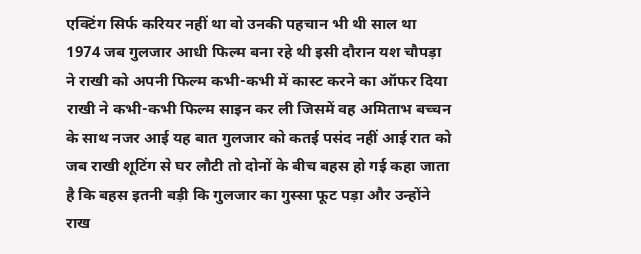एक्टिंग सिर्फ करियर नहीं था वो उनकी पहचान भी थी साल था 1974 जब गुलजार आधी फिल्म बना रहे थी इसी दौरान यश चौपड़ा ने राखी को अपनी फिल्म कभी-कभी में कास्ट करने का ऑफर दिया राखी ने कभी-कभी फिल्म साइन कर ली जिसमें वह अमिताभ बच्चन के साथ नजर आई यह बात गुलजार को कतई पसंद नहीं आई रात को जब राखी शूटिंग से घर लौटी तो दोनों के बीच बहस हो गई कहा जाता है कि बहस इतनी बड़ी कि गुलजार का गुस्सा फूट पड़ा और उन्होंने राख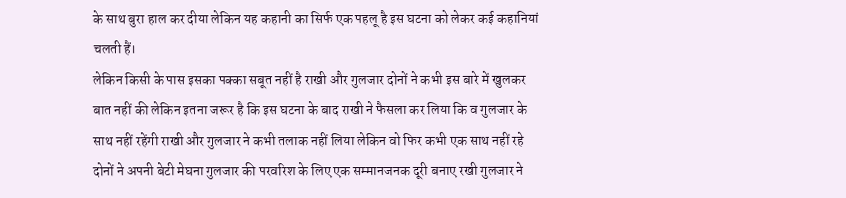के साथ बुरा हाल कर दीया लेकिन यह कहानी का सिर्फ एक पहलू है इस घटना को लेकर कई कहानियां चलती हैं।
लेकिन किसी के पास इसका पक्का सबूत नहीं है राखी और गुलजार दोनों ने कभी इस बारे में खुलकर बात नहीं की लेकिन इतना जरूर है कि इस घटना के बाद राखी ने फैसला कर लिया कि व गुलजार के साथ नहीं रहेंगी राखी और गुलजार ने कभी तलाक नहीं लिया लेकिन वो फिर कभी एक साथ नहीं रहे दोनों ने अपनी बेटी मेघना गुलजार की परवरिश के लिए एक सम्मानजनक दूरी बनाए रखी गुलजार ने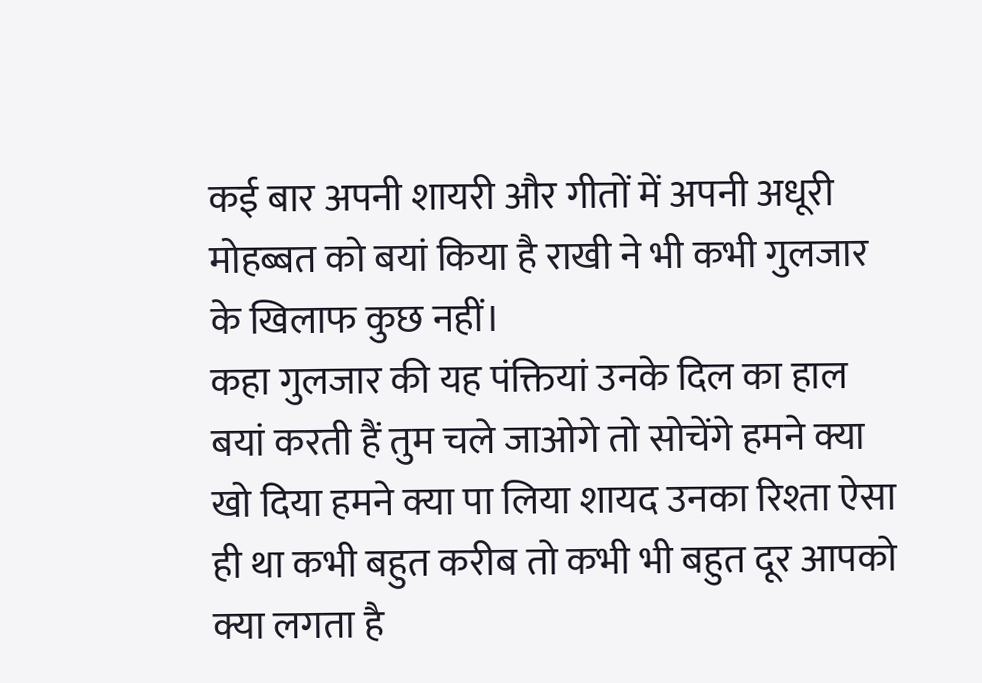कई बार अपनी शायरी और गीतों में अपनी अधूरी मोहब्बत को बयां किया है राखी ने भी कभी गुलजार के खिलाफ कुछ नहीं।
कहा गुलजार की यह पंक्तियां उनके दिल का हाल बयां करती हैं तुम चले जाओगे तो सोचेंगे हमने क्या खो दिया हमने क्या पा लिया शायद उनका रिश्ता ऐसा ही था कभी बहुत करीब तो कभी भी बहुत दूर आपको क्या लगता है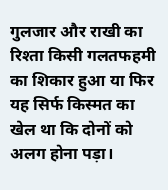गुलजार और राखी का रिश्ता किसी गलतफहमी का शिकार हुआ या फिर यह सिर्फ किस्मत का खेल था कि दोनों को अलग होना पड़ा।